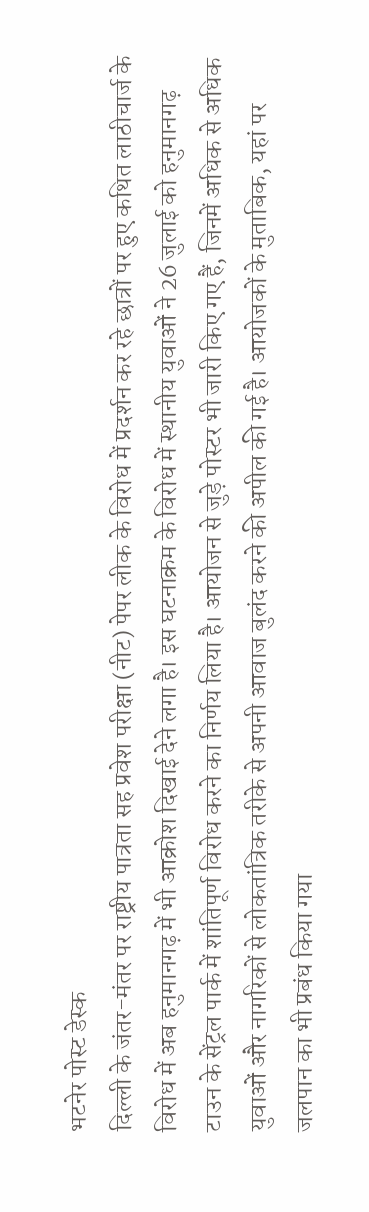भटनेर पोस्ट डेस्क
दिल्ली के जंतर-मंतर पर राष्ट्रीय पात्रता सह प्रवेश परीक्षा (नीट) पेपर लीक के विरोध में प्रदर्शन कर रहे छात्रों पर हुए कथित लाठीचार्ज के विरोध में अब हनुमानगढ़ में भी आक्रोश दिखाई देने लगा है। इस घटनाक्रम के विरोध में स्थानीय युवाओं ने 26 जुलाई को हनुमानगढ़ टाउन के सेंट्रल पार्क में शांतिपूर्ण विरोध करने का निर्णय लिया है। आयोजन से जुड़े पोस्टर भी जारी किए गए हैं, जिनमें अधिक से अधिक युवाओं और नागरिकों से लोकतांत्रिक तरीके से अपनी आवाज बुलंद करने की अपील की गई है। आयोजकों के मुताबिक, यहां पर जलपान का भी प्रबंध किया गया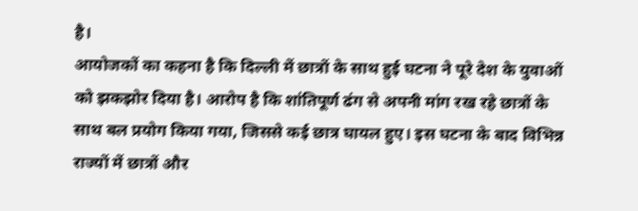है।
आयोजकों का कहना है कि दिल्ली में छात्रों के साथ हुई घटना ने पूरे देश के युवाओं को झकझोर दिया है। आरोप है कि शांतिपूर्ण ढंग से अपनी मांग रख रहे छात्रों के साथ बल प्रयोग किया गया, जिससे कई छात्र घायल हुए। इस घटना के बाद विभिन्न राज्यों में छात्रों और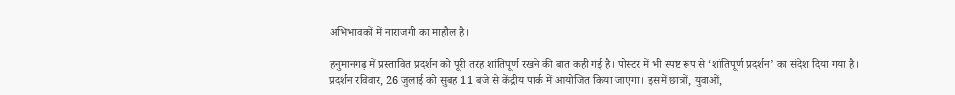अभिभावकों में नाराजगी का माहौल है।

हनुमानगढ़ में प्रस्तावित प्रदर्शन को पूरी तरह शांतिपूर्ण रखने की बात कही गई है। पोस्टर में भी स्पष्ट रूप से ‘शांतिपूर्ण प्रदर्शन’ का संदेश दिया गया है। प्रदर्शन रविवार, 26 जुलाई को सुबह 11 बजे से केंद्रीय पार्क में आयोजित किया जाएगा। इसमें छात्रों, युवाओं,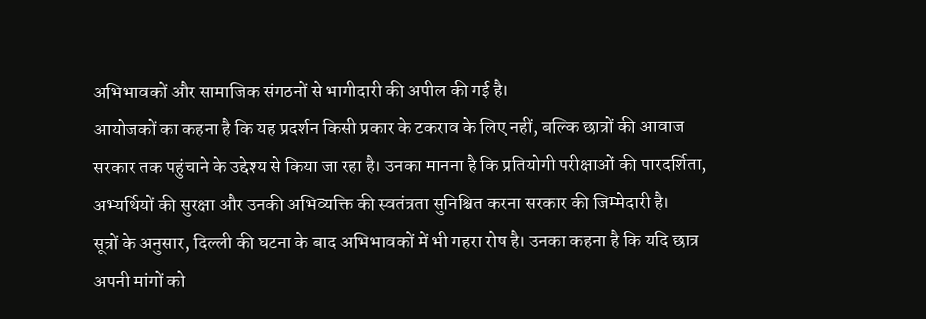अभिभावकों और सामाजिक संगठनों से भागीदारी की अपील की गई है।
आयोजकों का कहना है कि यह प्रदर्शन किसी प्रकार के टकराव के लिए नहीं, बल्कि छात्रों की आवाज सरकार तक पहुंचाने के उद्देश्य से किया जा रहा है। उनका मानना है कि प्रतियोगी परीक्षाओं की पारदर्शिता, अभ्यर्थियों की सुरक्षा और उनकी अभिव्यक्ति की स्वतंत्रता सुनिश्चित करना सरकार की जिम्मेदारी है।
सूत्रों के अनुसार, दिल्ली की घटना के बाद अभिभावकों में भी गहरा रोष है। उनका कहना है कि यदि छात्र अपनी मांगों को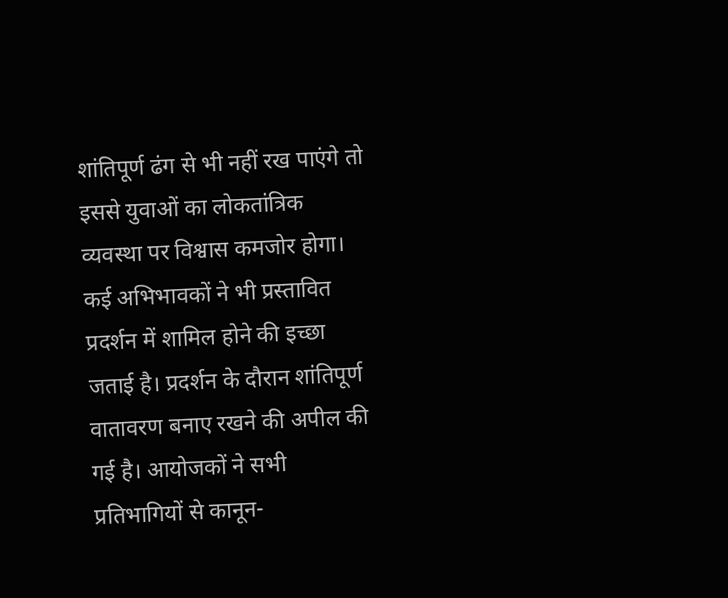शांतिपूर्ण ढंग से भी नहीं रख पाएंगे तो इससे युवाओं का लोकतांत्रिक व्यवस्था पर विश्वास कमजोर होगा। कई अभिभावकों ने भी प्रस्तावित प्रदर्शन में शामिल होने की इच्छा जताई है। प्रदर्शन के दौरान शांतिपूर्ण वातावरण बनाए रखने की अपील की गई है। आयोजकों ने सभी प्रतिभागियों से कानून-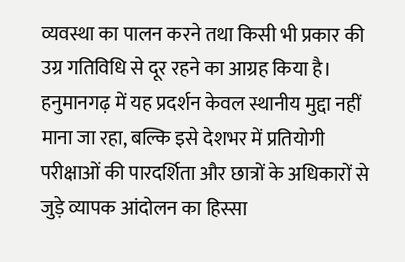व्यवस्था का पालन करने तथा किसी भी प्रकार की उग्र गतिविधि से दूर रहने का आग्रह किया है।
हनुमानगढ़ में यह प्रदर्शन केवल स्थानीय मुद्दा नहीं माना जा रहा, बल्कि इसे देशभर में प्रतियोगी परीक्षाओं की पारदर्शिता और छात्रों के अधिकारों से जुड़े व्यापक आंदोलन का हिस्सा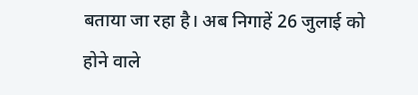बताया जा रहा है। अब निगाहें 26 जुलाई को होने वाले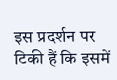इस प्रदर्शन पर टिकी हैं कि इसमें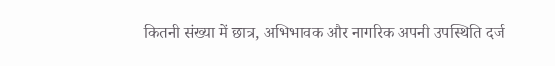कितनी संख्या में छात्र, अभिभावक और नागरिक अपनी उपस्थिति दर्ज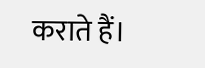कराते हैं।